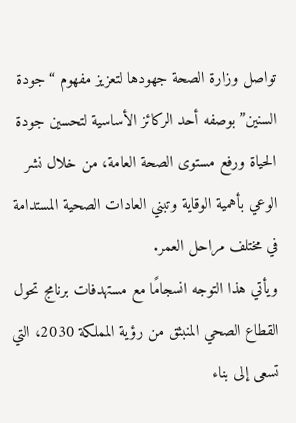تواصل وزارة الصحة جهودها لتعزيز مفهوم “جودة السنين” بوصفه أحد الركائز الأساسية لتحسين جودة الحياة ورفع مستوى الصحة العامة، من خلال نشر الوعي بأهمية الوقاية وتبني العادات الصحية المستدامة في مختلف مراحل العمر.
ويأتي هذا التوجه انسجامًا مع مستهدفات برنامج تحول القطاع الصحي المنبثق من رؤية المملكة 2030، التي تسعى إلى بناء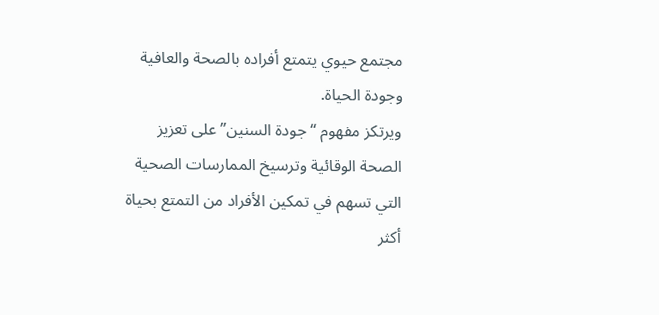مجتمع حيوي يتمتع أفراده بالصحة والعافية وجودة الحياة.
ويرتكز مفهوم “جودة السنين” على تعزيز الصحة الوقائية وترسيخ الممارسات الصحية التي تسهم في تمكين الأفراد من التمتع بحياة أكثر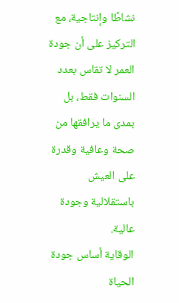نشاطًا وإنتاجية، مع التركيز على أن جودة العمر لا تقاس بعدد السنوات فقط، بل بمدى ما يرافقها من صحة وعافية وقدرة على العيش باستقلالية وجودة عالية.
الوقاية أساس جودة الحياة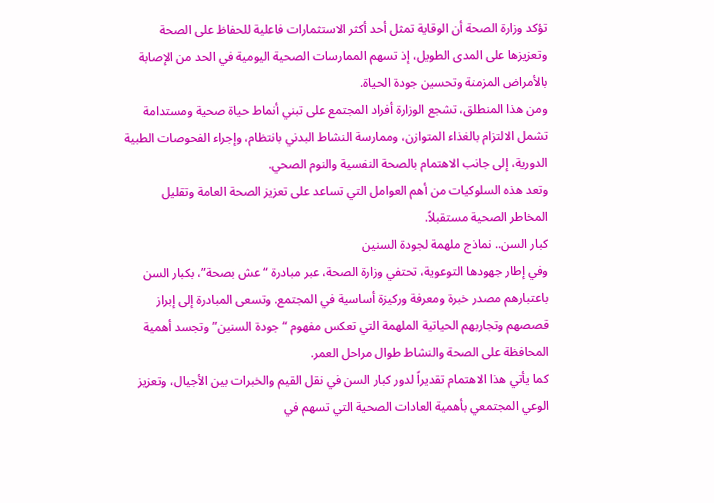تؤكد وزارة الصحة أن الوقاية تمثل أحد أكثر الاستثمارات فاعلية للحفاظ على الصحة وتعزيزها على المدى الطويل، إذ تسهم الممارسات الصحية اليومية في الحد من الإصابة بالأمراض المزمنة وتحسين جودة الحياة.
ومن هذا المنطلق، تشجع الوزارة أفراد المجتمع على تبني أنماط حياة صحية ومستدامة تشمل الالتزام بالغذاء المتوازن، وممارسة النشاط البدني بانتظام، وإجراء الفحوصات الطبية الدورية، إلى جانب الاهتمام بالصحة النفسية والنوم الصحي.
وتعد هذه السلوكيات من أهم العوامل التي تساعد على تعزيز الصحة العامة وتقليل المخاطر الصحية مستقبلاً.
كبار السن.. نماذج ملهمة لجودة السنين
وفي إطار جهودها التوعوية، تحتفي وزارة الصحة، عبر مبادرة “عش بصحة”، بكبار السن باعتبارهم مصدر خبرة ومعرفة وركيزة أساسية في المجتمع. وتسعى المبادرة إلى إبراز قصصهم وتجاربهم الحياتية الملهمة التي تعكس مفهوم “جودة السنين” وتجسد أهمية المحافظة على الصحة والنشاط طوال مراحل العمر.
كما يأتي هذا الاهتمام تقديراً لدور كبار السن في نقل القيم والخبرات بين الأجيال، وتعزيز الوعي المجتمعي بأهمية العادات الصحية التي تسهم في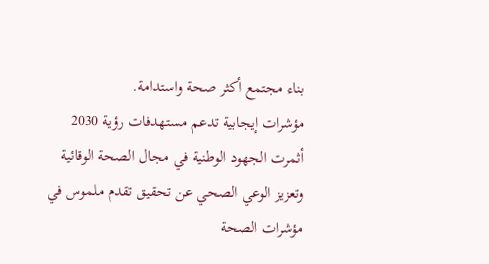بناء مجتمع أكثر صحة واستدامة.
مؤشرات إيجابية تدعم مستهدفات رؤية 2030
أثمرت الجهود الوطنية في مجال الصحة الوقائية وتعزيز الوعي الصحي عن تحقيق تقدم ملموس في مؤشرات الصحة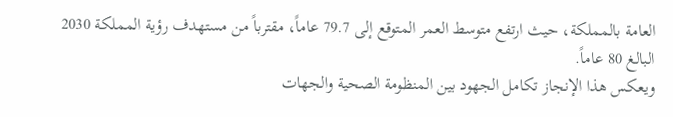العامة بالمملكة، حيث ارتفع متوسط العمر المتوقع إلى 79.7 عاماً، مقترباً من مستهدف رؤية المملكة 2030 البالغ 80 عاماً.
ويعكس هذا الإنجاز تكامل الجهود بين المنظومة الصحية والجهات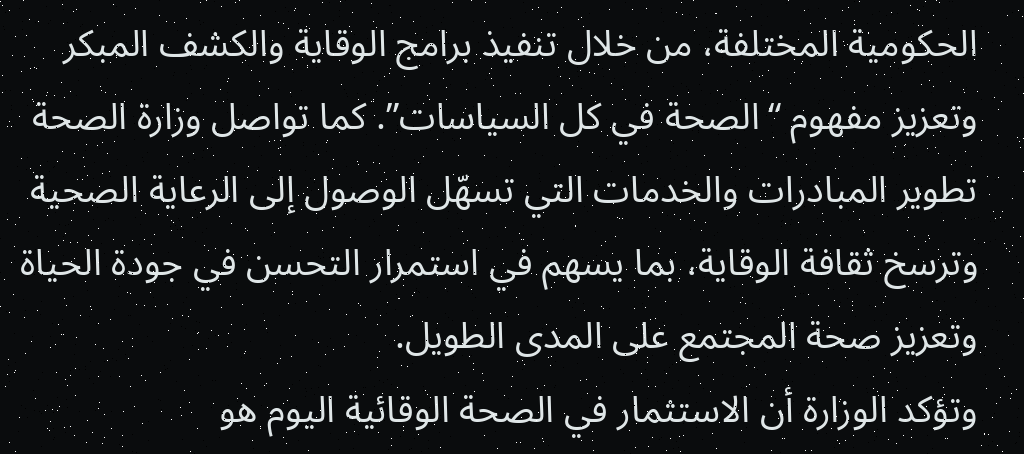الحكومية المختلفة، من خلال تنفيذ برامج الوقاية والكشف المبكر وتعزيز مفهوم “الصحة في كل السياسات”. كما تواصل وزارة الصحة تطوير المبادرات والخدمات التي تسهّل الوصول إلى الرعاية الصحية وترسخ ثقافة الوقاية، بما يسهم في استمرار التحسن في جودة الحياة وتعزيز صحة المجتمع على المدى الطويل.
وتؤكد الوزارة أن الاستثمار في الصحة الوقائية اليوم هو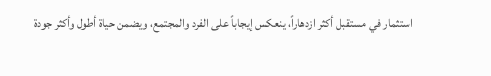استثمار في مستقبل أكثر ازدهاراً، ينعكس إيجاباً على الفرد والمجتمع، ويضمن حياة أطول وأكثر جودة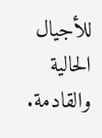للأجيال الحالية والقادمة.